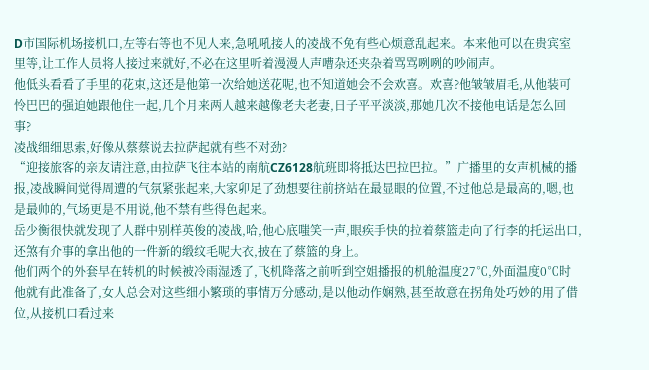D市国际机场接机口,左等右等也不见人来,急吼吼接人的凌战不免有些心烦意乱起来。本来他可以在贵宾室里等,让工作人员将人接过来就好,不必在这里听着漫漫人声嘈杂还夹杂着骂骂咧咧的吵闹声。
他低头看看了手里的花束,这还是他第一次给她送花呢,也不知道她会不会欢喜。欢喜?他皱皱眉毛,从他装可怜巴巴的强迫她跟他住一起,几个月来两人越来越像老夫老妻,日子平平淡淡,那她几次不接他电话是怎么回事?
凌战细细思索,好像从蔡蔡说去拉萨起就有些不对劲?
“迎接旅客的亲友请注意,由拉萨飞往本站的南航CZ6128航班即将抵达巴拉巴拉。”广播里的女声机械的播报,凌战瞬间觉得周遭的气氛紧张起来,大家卯足了劲想要往前挤站在最显眼的位置,不过他总是最高的,嗯,也是最帅的,气场更是不用说,他不禁有些得色起来。
岳少衡很快就发现了人群中别样英俊的凌战,哈,他心底嗤笑一声,眼疾手快的拉着蔡篮走向了行李的托运出口,还煞有介事的拿出他的一件新的缎纹毛呢大衣,披在了蔡篮的身上。
他们两个的外套早在转机的时候被冷雨湿透了,飞机降落之前听到空姐播报的机舱温度27℃,外面温度0℃时他就有此准备了,女人总会对这些细小繁琐的事情万分感动,是以他动作娴熟,甚至故意在拐角处巧妙的用了借位,从接机口看过来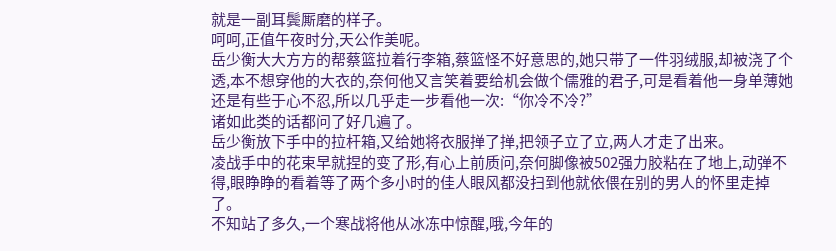就是一副耳鬓厮磨的样子。
呵呵,正值午夜时分,天公作美呢。
岳少衡大大方方的帮蔡篮拉着行李箱,蔡篮怪不好意思的,她只带了一件羽绒服,却被浇了个透,本不想穿他的大衣的,奈何他又言笑着要给机会做个儒雅的君子,可是看着他一身单薄她还是有些于心不忍,所以几乎走一步看他一次:“你冷不冷?”
诸如此类的话都问了好几遍了。
岳少衡放下手中的拉杆箱,又给她将衣服掸了掸,把领子立了立,两人才走了出来。
凌战手中的花束早就捏的变了形,有心上前质问,奈何脚像被502强力胶粘在了地上,动弹不得,眼睁睁的看着等了两个多小时的佳人眼风都没扫到他就依偎在别的男人的怀里走掉了。
不知站了多久,一个寒战将他从冰冻中惊醒,哦,今年的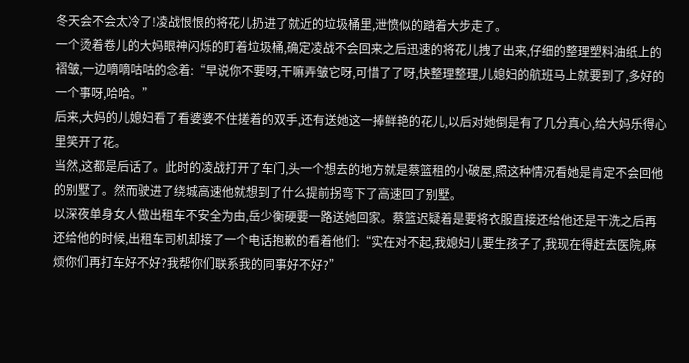冬天会不会太冷了!凌战恨恨的将花儿扔进了就近的垃圾桶里,泄愤似的踏着大步走了。
一个烫着卷儿的大妈眼神闪烁的盯着垃圾桶,确定凌战不会回来之后迅速的将花儿拽了出来,仔细的整理塑料油纸上的褶皱,一边嘀嘀咕咕的念着:“早说你不要呀,干嘛弄皱它呀,可惜了了呀,快整理整理,儿媳妇的航班马上就要到了,多好的一个事呀,哈哈。”
后来,大妈的儿媳妇看了看婆婆不住搓着的双手,还有送她这一捧鲜艳的花儿,以后对她倒是有了几分真心,给大妈乐得心里笑开了花。
当然,这都是后话了。此时的凌战打开了车门,头一个想去的地方就是蔡篮租的小破屋,照这种情况看她是肯定不会回他的别墅了。然而驶进了绕城高速他就想到了什么提前拐弯下了高速回了别墅。
以深夜单身女人做出租车不安全为由,岳少衡硬要一路送她回家。蔡篮迟疑着是要将衣服直接还给他还是干洗之后再还给他的时候,出租车司机却接了一个电话抱歉的看着他们:“实在对不起,我媳妇儿要生孩子了,我现在得赶去医院,麻烦你们再打车好不好?我帮你们联系我的同事好不好?”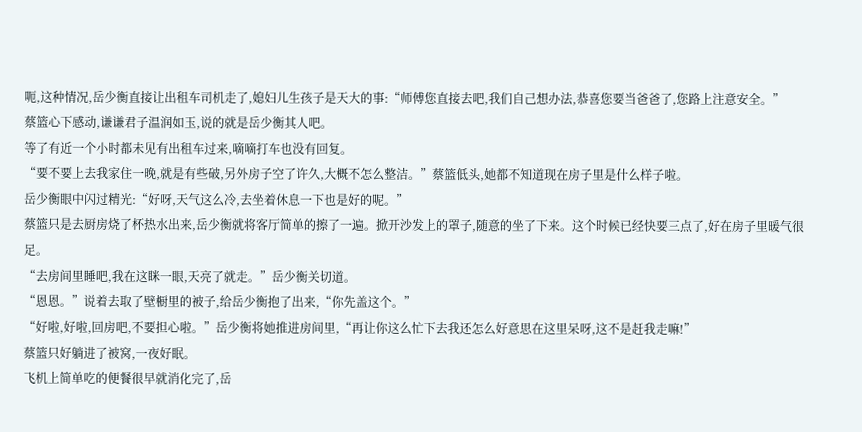呃,这种情况,岳少衡直接让出租车司机走了,媳妇儿生孩子是天大的事:“师傅您直接去吧,我们自己想办法,恭喜您要当爸爸了,您路上注意安全。”
蔡篮心下感动,谦谦君子温润如玉,说的就是岳少衡其人吧。
等了有近一个小时都未见有出租车过来,嘀嘀打车也没有回复。
“要不要上去我家住一晚,就是有些破,另外房子空了许久,大概不怎么整洁。”蔡篮低头,她都不知道现在房子里是什么样子啦。
岳少衡眼中闪过精光:“好呀,天气这么冷,去坐着休息一下也是好的呢。”
蔡篮只是去厨房烧了杯热水出来,岳少衡就将客厅简单的擦了一遍。掀开沙发上的罩子,随意的坐了下来。这个时候已经快要三点了,好在房子里暖气很足。
“去房间里睡吧,我在这眯一眼,天亮了就走。”岳少衡关切道。
“恩恩。”说着去取了壁橱里的被子,给岳少衡抱了出来,“你先盖这个。”
“好啦,好啦,回房吧,不要担心啦。”岳少衡将她推进房间里,“再让你这么忙下去我还怎么好意思在这里呆呀,这不是赶我走嘛!”
蔡篮只好躺进了被窝,一夜好眠。
飞机上简单吃的便餐很早就消化完了,岳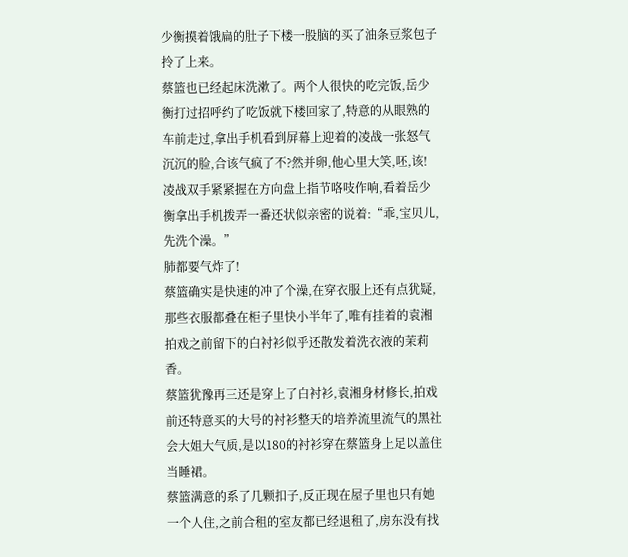少衡摸着饿扁的肚子下楼一股脑的买了油条豆浆包子拎了上来。
蔡篮也已经起床洗漱了。两个人很快的吃完饭,岳少衡打过招呼约了吃饭就下楼回家了,特意的从眼熟的车前走过,拿出手机看到屏幕上迎着的凌战一张怒气沉沉的脸,合该气疯了不?然并卵,他心里大笑,呸,该!
凌战双手紧紧握在方向盘上指节咯吱作响,看着岳少衡拿出手机拨弄一番还状似亲密的说着:“乖,宝贝儿,先洗个澡。”
肺都要气炸了!
蔡篮确实是快速的冲了个澡,在穿衣服上还有点犹疑,那些衣服都叠在柜子里快小半年了,唯有挂着的袁湘拍戏之前留下的白衬衫似乎还散发着洗衣液的茉莉香。
蔡篮犹豫再三还是穿上了白衬衫,袁湘身材修长,拍戏前还特意买的大号的衬衫整天的培养流里流气的黑社会大姐大气质,是以180的衬衫穿在蔡篮身上足以盖住当睡裙。
蔡篮满意的系了几颗扣子,反正现在屋子里也只有她一个人住,之前合租的室友都已经退租了,房东没有找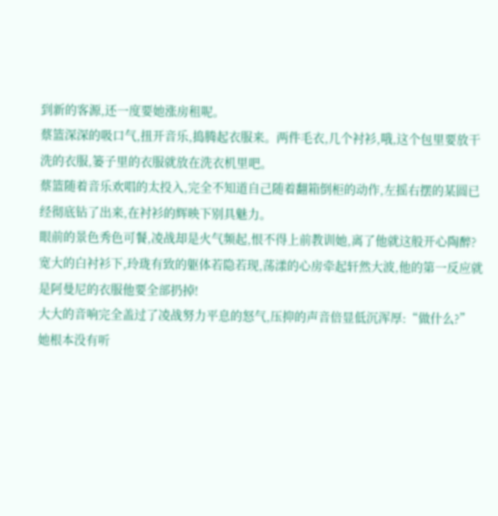到新的客源,还一度要她涨房租呢。
蔡篮深深的吸口气,扭开音乐,捣腾起衣服来。两件毛衣,几个衬衫,哦,这个包里要放干洗的衣服,篓子里的衣服就放在洗衣机里吧。
蔡篮随着音乐欢唱的太投入,完全不知道自己随着翻箱倒柜的动作,左摇右摆的某圆已经彻底钻了出来,在衬衫的辉映下别具魅力。
眼前的景色秀色可餐,凌战却是火气频起,恨不得上前教训她,离了他就这般开心陶醉?
宽大的白衬衫下,玲珑有致的躯体若隐若现,荡漾的心房牵起轩然大波,他的第一反应就是阿曼尼的衣服他要全部扔掉!
大大的音响完全盖过了凌战努力平息的怒气,压抑的声音倍显低沉浑厚:“做什么?”
她根本没有听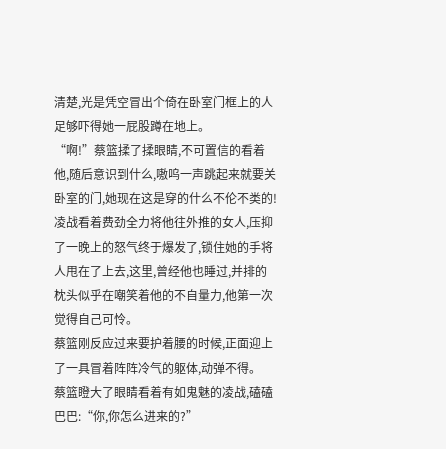清楚,光是凭空冒出个倚在卧室门框上的人足够吓得她一屁股蹲在地上。
“啊!”蔡篮揉了揉眼睛,不可置信的看着他,随后意识到什么,嗷呜一声跳起来就要关卧室的门,她现在这是穿的什么不伦不类的!
凌战看着费劲全力将他往外推的女人,压抑了一晚上的怒气终于爆发了,锁住她的手将人甩在了上去,这里,曾经他也睡过,并排的枕头似乎在嘲笑着他的不自量力,他第一次觉得自己可怜。
蔡篮刚反应过来要护着腰的时候,正面迎上了一具冒着阵阵冷气的躯体,动弹不得。
蔡篮瞪大了眼睛看着有如鬼魅的凌战,磕磕巴巴:“你,你怎么进来的?”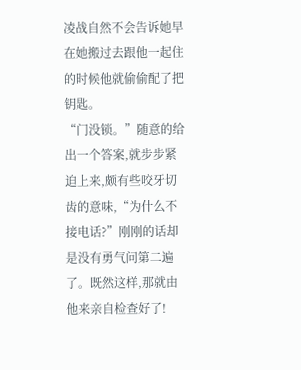凌战自然不会告诉她早在她搬过去跟他一起住的时候他就偷偷配了把钥匙。
“门没锁。”随意的给出一个答案,就步步紧迫上来,颇有些咬牙切齿的意味,“为什么不接电话?”刚刚的话却是没有勇气问第二遍了。既然这样,那就由他来亲自检查好了!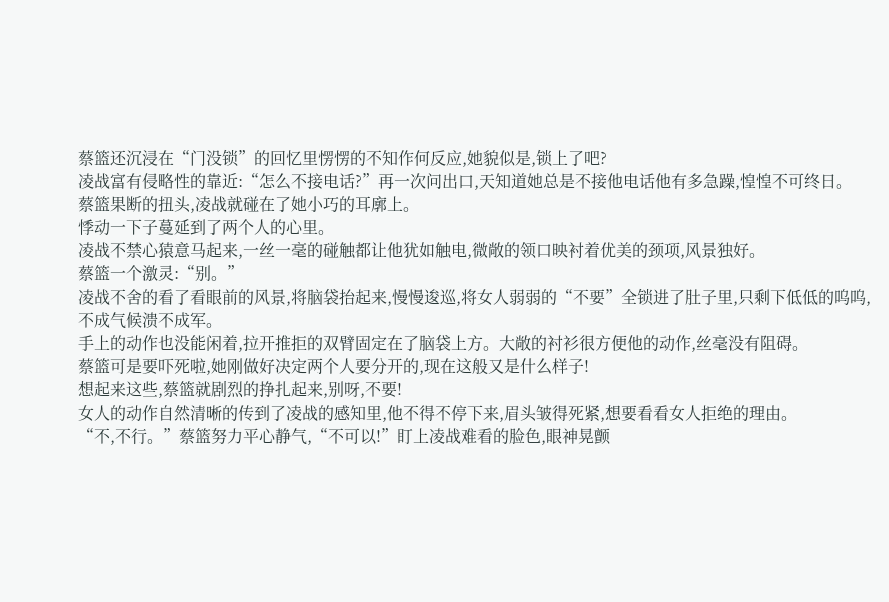蔡篮还沉浸在“门没锁”的回忆里愣愣的不知作何反应,她貌似是,锁上了吧?
凌战富有侵略性的靠近:“怎么不接电话?”再一次问出口,天知道她总是不接他电话他有多急躁,惶惶不可终日。
蔡篮果断的扭头,凌战就碰在了她小巧的耳廓上。
悸动一下子蔓延到了两个人的心里。
凌战不禁心猿意马起来,一丝一毫的碰触都让他犹如触电,微敞的领口映衬着优美的颈项,风景独好。
蔡篮一个激灵:“别。”
凌战不舍的看了看眼前的风景,将脑袋抬起来,慢慢逡巡,将女人弱弱的“不要”全锁进了肚子里,只剩下低低的呜呜,不成气候溃不成军。
手上的动作也没能闲着,拉开推拒的双臂固定在了脑袋上方。大敞的衬衫很方便他的动作,丝毫没有阻碍。
蔡篮可是要吓死啦,她刚做好决定两个人要分开的,现在这般又是什么样子!
想起来这些,蔡篮就剧烈的挣扎起来,别呀,不要!
女人的动作自然清晰的传到了凌战的感知里,他不得不停下来,眉头皱得死紧,想要看看女人拒绝的理由。
“不,不行。”蔡篮努力平心静气,“不可以!”盯上凌战难看的脸色,眼神晃颤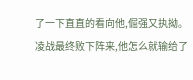了一下直直的看向他,倔强又执拗。
凌战最终败下阵来,他怎么就输给了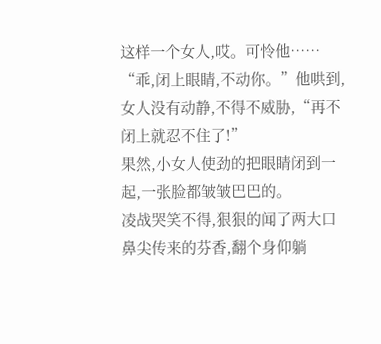这样一个女人,哎。可怜他……
“乖,闭上眼睛,不动你。”他哄到,女人没有动静,不得不威胁,“再不闭上就忍不住了!”
果然,小女人使劲的把眼睛闭到一起,一张脸都皱皱巴巴的。
凌战哭笑不得,狠狠的闻了两大口鼻尖传来的芬香,翻个身仰躺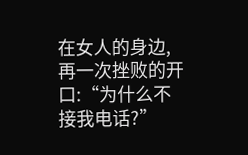在女人的身边,再一次挫败的开口:“为什么不接我电话?”